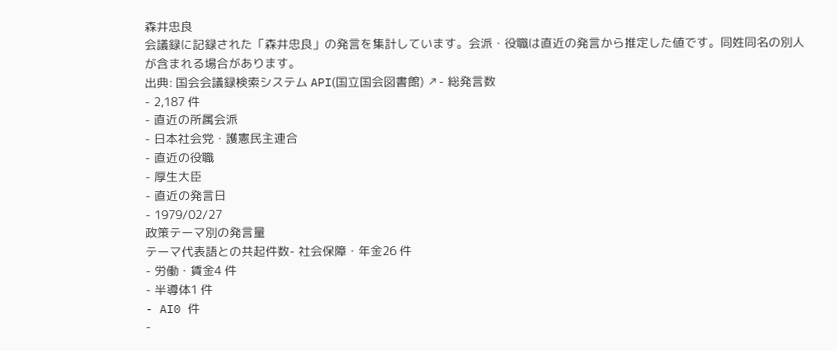森井忠良
会議録に記録された「森井忠良」の発言を集計しています。会派・役職は直近の発言から推定した値です。同姓同名の別人が含まれる場合があります。
出典: 国会会議録検索システム API(国立国会図書館) ↗- 総発言数
- 2,187 件
- 直近の所属会派
- 日本社会党・護憲民主連合
- 直近の役職
- 厚生大臣
- 直近の発言日
- 1979/02/27
政策テーマ別の発言量
テーマ代表語との共起件数- 社会保障・年金26 件
- 労働・賃金4 件
- 半導体1 件
- AI0 件
-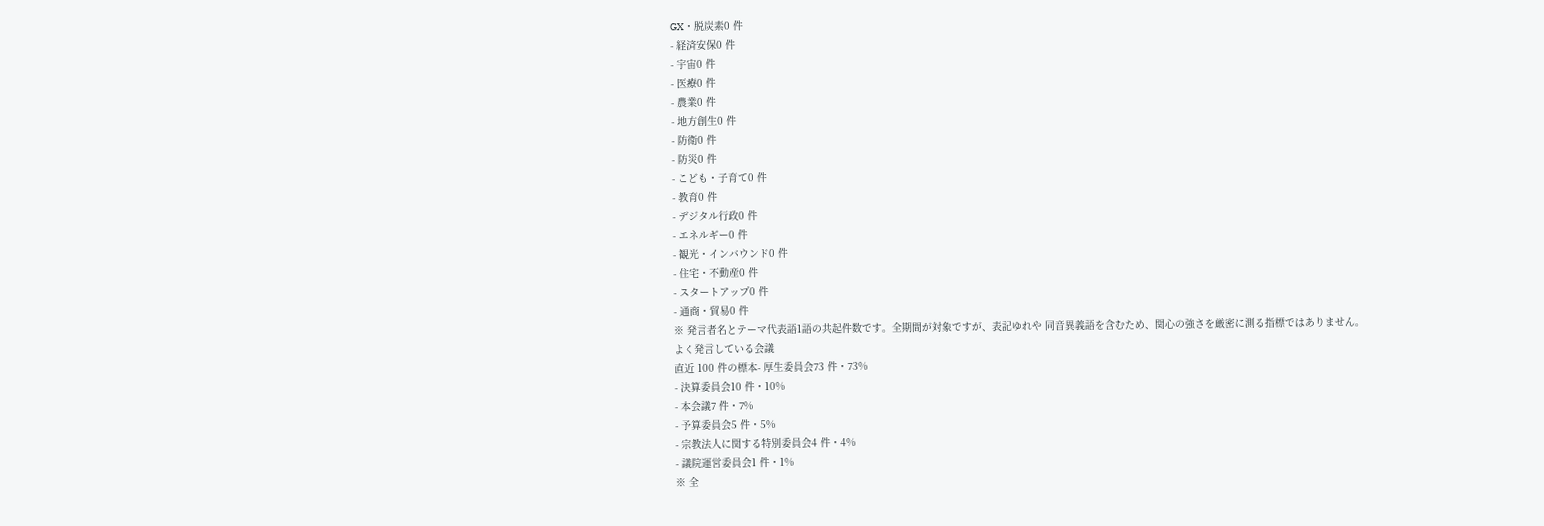GX・脱炭素0 件
- 経済安保0 件
- 宇宙0 件
- 医療0 件
- 農業0 件
- 地方創生0 件
- 防衛0 件
- 防災0 件
- こども・子育て0 件
- 教育0 件
- デジタル行政0 件
- エネルギー0 件
- 観光・インバウンド0 件
- 住宅・不動産0 件
- スタートアップ0 件
- 通商・貿易0 件
※ 発言者名とテーマ代表語1語の共起件数です。全期間が対象ですが、表記ゆれや 同音異義語を含むため、関心の強さを厳密に測る指標ではありません。
よく発言している会議
直近 100 件の標本- 厚生委員会73 件・73%
- 決算委員会10 件・10%
- 本会議7 件・7%
- 予算委員会5 件・5%
- 宗教法人に関する特別委員会4 件・4%
- 議院運営委員会1 件・1%
※ 全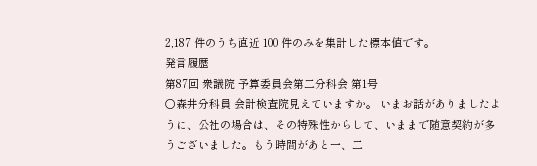2,187 件のうち直近 100 件のみを集計した標本値です。
発言履歴
第87回 衆議院 予算委員会第二分科会 第1号
○森井分科員 会計検査院見えていますか。 いまお話がありましたように、公社の場合は、その特殊性からして、いままで随意契約が多うございました。もう時間があと一、二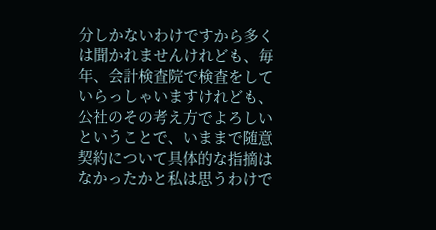分しかないわけですから多くは聞かれませんけれども、毎年、会計検査院で検査をしていらっしゃいますけれども、公社のその考え方でよろしいということで、いままで随意契約について具体的な指摘はなかったかと私は思うわけで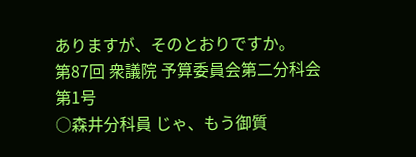ありますが、そのとおりですか。
第87回 衆議院 予算委員会第二分科会 第1号
○森井分科員 じゃ、もう御質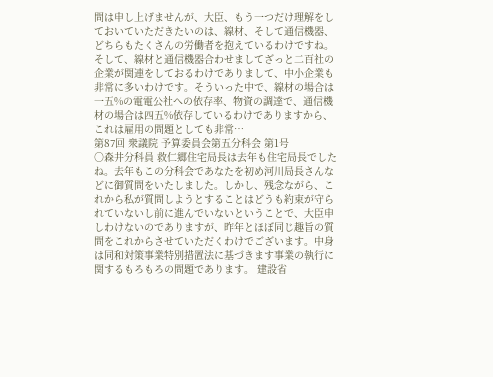問は申し上げませんが、大臣、もう一つだけ理解をしておいていただきたいのは、線材、そして通信機器、どちらもたくさんの労働者を抱えているわけですね。そして、線材と通信機器合わせましてざっと二百社の企業が関連をしておるわけでありまして、中小企業も非常に多いわけです。そういった中で、線材の場合は一五%の電電公社への依存率、物資の調達で、通信機材の場合は四五%依存しているわけでありますから、これは雇用の問題としても非常…
第87回 衆議院 予算委員会第五分科会 第1号
○森井分科員 救仁郷住宅局長は去年も住宅局長でしたね。去年もこの分科会であなたを初め河川局長さんなどに御質問をいたしました。しかし、残念ながら、これから私が質問しようとすることはどうも約束が守られていないし前に進んでいないということで、大臣申しわけないのでありますが、昨年とほぼ同じ趣旨の質問をこれからさせていただくわけでございます。中身は同和対策事業特別措置法に基づきます事業の執行に関するもろもろの問題であります。 建設省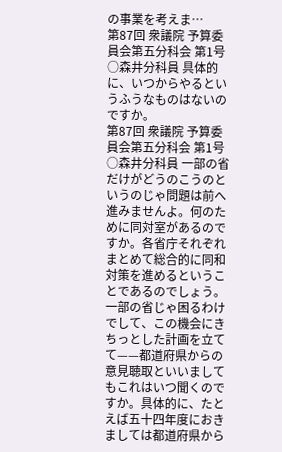の事業を考えま…
第87回 衆議院 予算委員会第五分科会 第1号
○森井分科員 具体的に、いつからやるというふうなものはないのですか。
第87回 衆議院 予算委員会第五分科会 第1号
○森井分科員 一部の省だけがどうのこうのというのじゃ問題は前へ進みませんよ。何のために同対室があるのですか。各省庁それぞれまとめて総合的に同和対策を進めるということであるのでしょう。一部の省じゃ困るわけでして、この機会にきちっとした計画を立てて——都道府県からの意見聴取といいましてもこれはいつ聞くのですか。具体的に、たとえば五十四年度におきましては都道府県から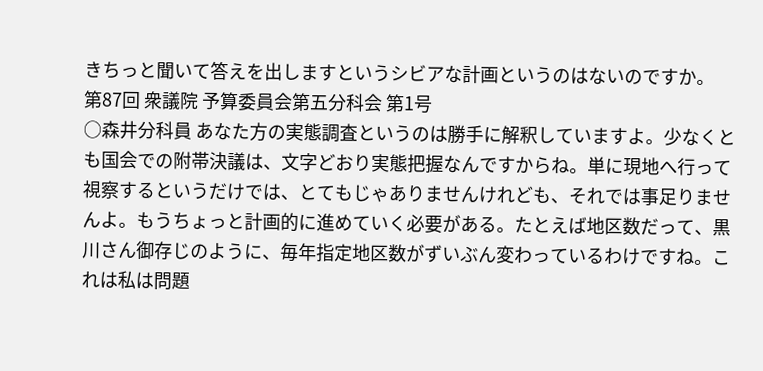きちっと聞いて答えを出しますというシビアな計画というのはないのですか。
第87回 衆議院 予算委員会第五分科会 第1号
○森井分科員 あなた方の実態調査というのは勝手に解釈していますよ。少なくとも国会での附帯決議は、文字どおり実態把握なんですからね。単に現地へ行って視察するというだけでは、とてもじゃありませんけれども、それでは事足りませんよ。もうちょっと計画的に進めていく必要がある。たとえば地区数だって、黒川さん御存じのように、毎年指定地区数がずいぶん変わっているわけですね。これは私は問題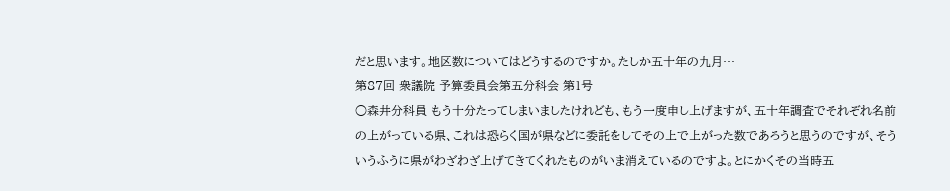だと思います。地区数についてはどうするのですか。たしか五十年の九月…
第87回 衆議院 予算委員会第五分科会 第1号
○森井分科員 もう十分たってしまいましたけれども、もう一度申し上げますが、五十年調査でそれぞれ名前の上がっている県、これは恐らく国が県などに委託をしてその上で上がった数であろうと思うのですが、そういうふうに県がわざわざ上げてきてくれたものがいま消えているのですよ。とにかくその当時五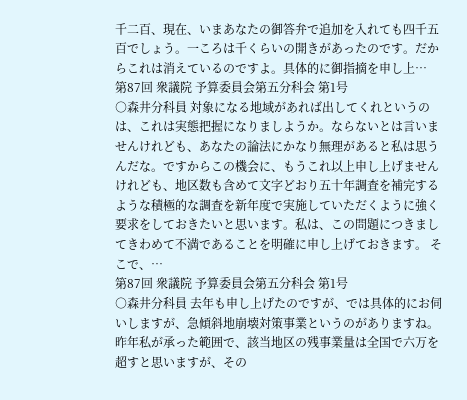千二百、現在、いまあなたの御答弁で追加を入れても四千五百でしょう。一ころは千くらいの開きがあったのです。だからこれは消えているのですよ。具体的に御指摘を申し上…
第87回 衆議院 予算委員会第五分科会 第1号
○森井分科員 対象になる地域があれば出してくれというのは、これは実態把握になりましようか。ならないとは言いませんけれども、あなたの論法にかなり無理があると私は思うんだな。ですからこの機会に、もうこれ以上申し上げませんけれども、地区数も含めて文字どおり五十年調査を補完するような積極的な調査を新年度で実施していただくように強く要求をしておきたいと思います。私は、この問題につきましてきわめて不満であることを明確に申し上げておきます。 そこで、…
第87回 衆議院 予算委員会第五分科会 第1号
○森井分科員 去年も申し上げたのですが、では具体的にお伺いしますが、急傾斜地崩壊対策事業というのがありますね。昨年私が承った範囲で、該当地区の残事業量は全国で六万を超すと思いますが、その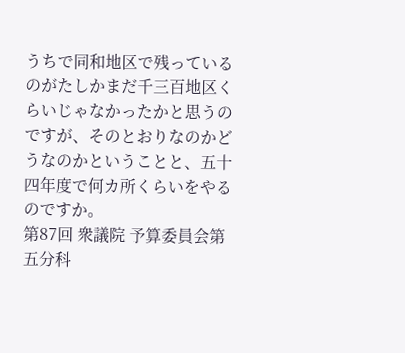うちで同和地区で残っているのがたしかまだ千三百地区くらいじゃなかったかと思うのですが、そのとおりなのかどうなのかということと、五十四年度で何カ所くらいをやるのですか。
第87回 衆議院 予算委員会第五分科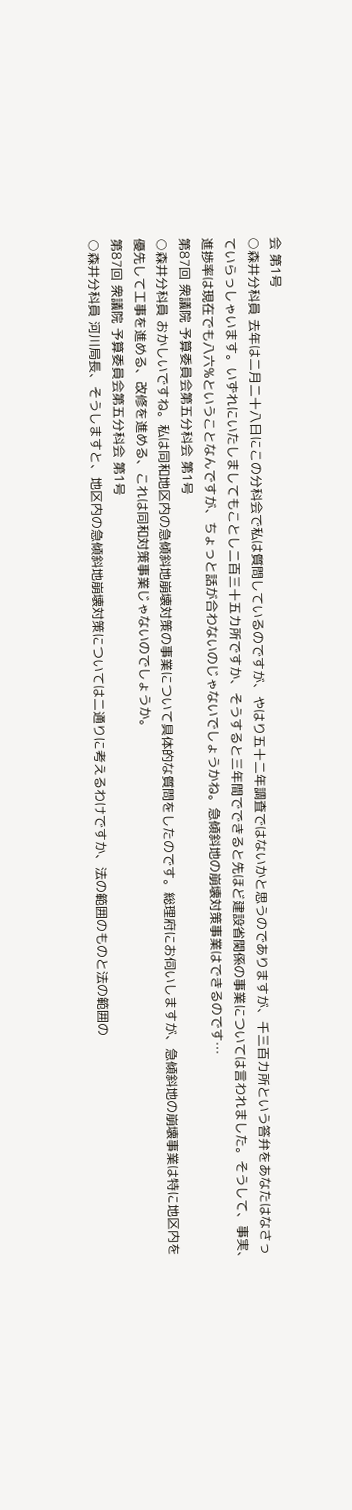会 第1号
○森井分科員 去年は二月二十八日にこの分科会で私は質問しているのですが、やはり五十二年調査ではないかと思うのでありますが、千三百カ所という答弁をあなたはなさっていらっしゃいます。いずれにいたしましてもことし二百三十五カ所ですか、そうすると三年間でできると先ほど建設省関係の事業については言われました。そうして、事実、進捗率は現在でも八六%ということなんですが、ちょっと話が合わないのじゃないでしょうかね。急傾斜地の崩壊対策事業はできるのです…
第87回 衆議院 予算委員会第五分科会 第1号
○森井分科員 おかしいですね。私は同和地区内の急傾斜地崩壊対策の事業について具体的な質問をしたのです。総理府にお伺いしますが、急傾斜地の崩壊事業は特に地区内を優先して工事を進める、改修を進める、これは同和対策事業じゃないのでしょうか。
第87回 衆議院 予算委員会第五分科会 第1号
○森井分科員 河川局長、そうしますと、地区内の急傾斜地崩壊対策については二通りに考えるわけですか、法の範囲のものと法の範囲の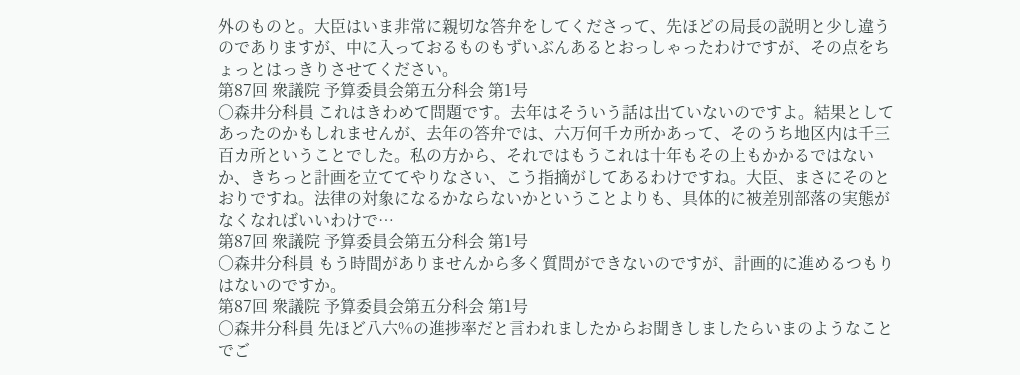外のものと。大臣はいま非常に親切な答弁をしてくださって、先ほどの局長の説明と少し違うのでありますが、中に入っておるものもずいぶんあるとおっしゃったわけですが、その点をちょっとはっきりさせてください。
第87回 衆議院 予算委員会第五分科会 第1号
○森井分科員 これはきわめて問題です。去年はそういう話は出ていないのですよ。結果としてあったのかもしれませんが、去年の答弁では、六万何千カ所かあって、そのうち地区内は千三百カ所ということでした。私の方から、それではもうこれは十年もその上もかかるではないか、きちっと計画を立ててやりなさい、こう指摘がしてあるわけですね。大臣、まさにそのとおりですね。法律の対象になるかならないかということよりも、具体的に被差別部落の実態がなくなればいいわけで…
第87回 衆議院 予算委員会第五分科会 第1号
○森井分科員 もう時間がありませんから多く質問ができないのですが、計画的に進めるつもりはないのですか。
第87回 衆議院 予算委員会第五分科会 第1号
○森井分科員 先ほど八六%の進捗率だと言われましたからお聞きしましたらいまのようなことでご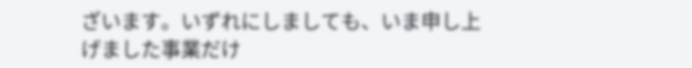ざいます。いずれにしましても、いま申し上げました事業だけ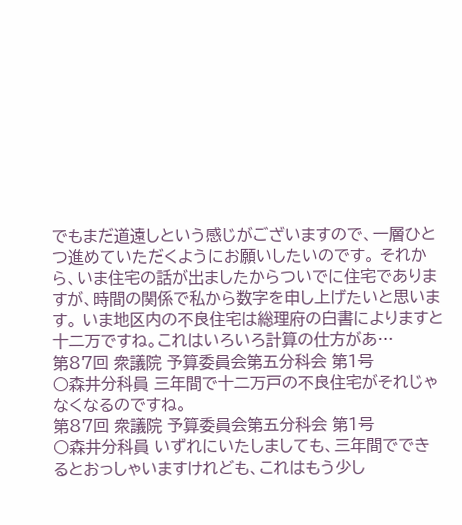でもまだ道遠しという感じがございますので、一層ひとつ進めていただくようにお願いしたいのです。 それから、いま住宅の話が出ましたからついでに住宅でありますが、時間の関係で私から数字を申し上げたいと思います。 いま地区内の不良住宅は総理府の白書によりますと十二万ですね。これはいろいろ計算の仕方があ…
第87回 衆議院 予算委員会第五分科会 第1号
○森井分科員 三年間で十二万戸の不良住宅がそれじゃなくなるのですね。
第87回 衆議院 予算委員会第五分科会 第1号
○森井分科員 いずれにいたしましても、三年間でできるとおっしゃいますけれども、これはもう少し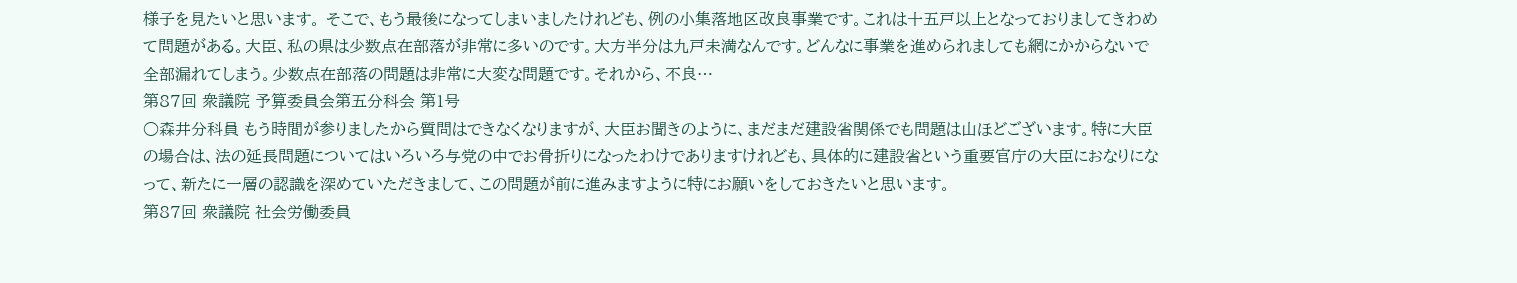様子を見たいと思います。 そこで、もう最後になってしまいましたけれども、例の小集落地区改良事業です。これは十五戸以上となっておりましてきわめて問題がある。大臣、私の県は少数点在部落が非常に多いのです。大方半分は九戸未満なんです。どんなに事業を進められましても網にかからないで全部漏れてしまう。少数点在部落の問題は非常に大変な問題です。それから、不良…
第87回 衆議院 予算委員会第五分科会 第1号
○森井分科員 もう時間が参りましたから質問はできなくなりますが、大臣お聞きのように、まだまだ建設省関係でも問題は山ほどございます。特に大臣の場合は、法の延長問題についてはいろいろ与党の中でお骨折りになったわけでありますけれども、具体的に建設省という重要官庁の大臣におなりになって、新たに一層の認識を深めていただきまして、この問題が前に進みますように特にお願いをしておきたいと思います。
第87回 衆議院 社会労働委員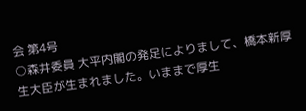会 第4号
○森井委員 大平内閣の発足によりまして、橋本新厚生大臣が生まれました。いままで厚生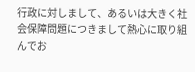行政に対しまして、あるいは大きく社会保障問題につきまして熱心に取り組んでお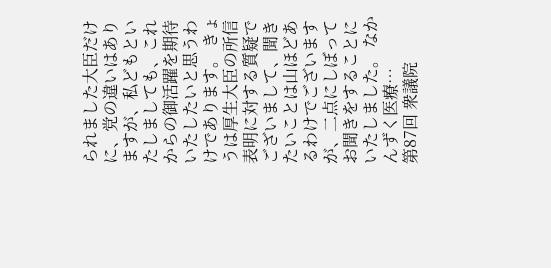られました大臣だけに、党の違いはありますが、私どもといたしましても、これからの御活躍を期待いたしたいと思うわけであります。 きょうは厚生大臣の所信表明に対する質疑でございまして、聞きたいことは山ほどあるわけでございますが、二点にしぼってお聞きをすることにいたしました。 なかんずく医療…
第87回 衆議院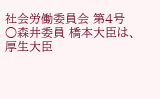社会労働委員会 第4号
○森井委員 橋本大臣は、厚生大臣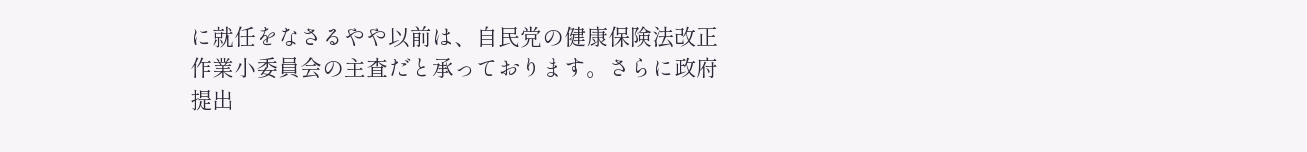に就任をなさるやや以前は、自民党の健康保険法改正作業小委員会の主査だと承っております。さらに政府提出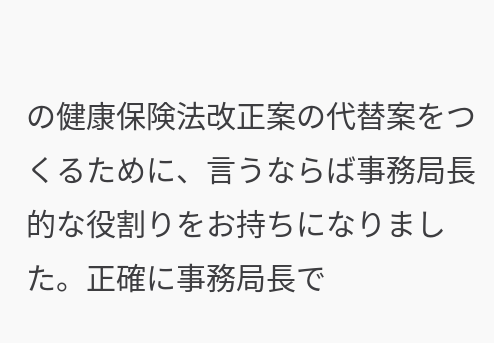の健康保険法改正案の代替案をつくるために、言うならば事務局長的な役割りをお持ちになりました。正確に事務局長で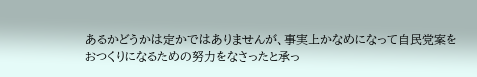あるかどうかは定かではありませんが、事実上かなめになって自民党案をおつくりになるための努力をなさったと承っ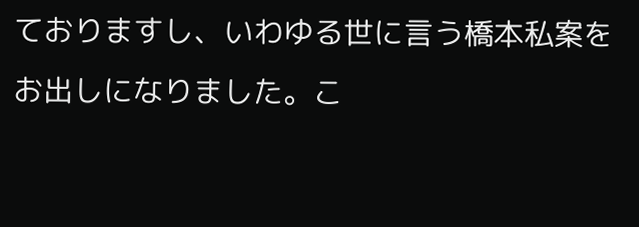ておりますし、いわゆる世に言う橋本私案をお出しになりました。こ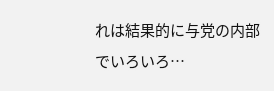れは結果的に与党の内部でいろいろ…